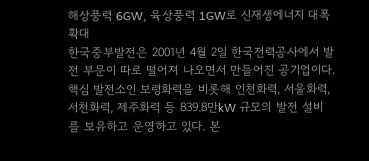해상풍력 6GW, 육상풍력 1GW로 신재생에너지 대폭 확대
한국중부발전은 2001년 4월 2일 한국전력공사에서 발전 부문이 따로 떨어져 나오면서 만들어진 공기업이다. 핵심 발전소인 보령화력을 비롯해 인천화력, 서울화력, 서천화력, 제주화력 등 839.8만kW 규모의 발전 설비를 보유하고 운영하고 있다. 본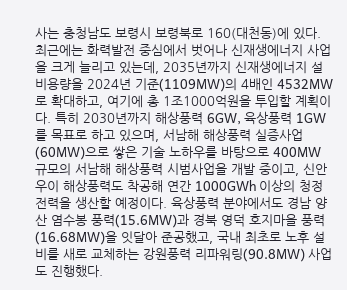사는 충청남도 보령시 보령북로 160(대천동)에 있다. 최근에는 화력발전 중심에서 벗어나 신재생에너지 사업을 크게 늘리고 있는데, 2035년까지 신재생에너지 설비용량을 2024년 기준(1109MW)의 4배인 4532MW로 확대하고, 여기에 총 1조1000억원을 투입할 계획이다. 특히 2030년까지 해상풍력 6GW, 육상풍력 1GW를 목표로 하고 있으며, 서남해 해상풍력 실증사업(60MW)으로 쌓은 기술 노하우를 바탕으로 400MW 규모의 서남해 해상풍력 시범사업을 개발 중이고, 신안우이 해상풍력도 착공해 연간 1000GWh 이상의 청정 전력을 생산할 예정이다. 육상풍력 분야에서도 경남 양산 염수봉 풍력(15.6MW)과 경북 영덕 호지마을 풍력(16.68MW)을 잇달아 준공했고, 국내 최초로 노후 설비를 새로 교체하는 강원풍력 리파워링(90.8MW) 사업도 진행했다.